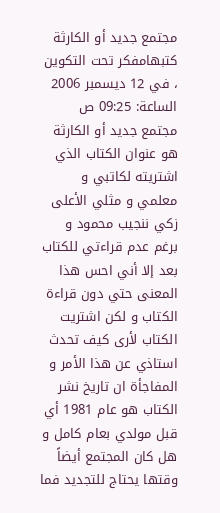مجتمع جديد أو الكارثة
كتبهامفكر تحت التكوين ، في 12 ديسمبر 2006 الساعة: 09:25 ص
مجتمع جديد أو الكارثة هو عنوان الكتاب الذي اشتريته لكاتبي و معلمي و مثلي الأعلى زكي ننجيب محمود و برغم عدم قراءتي للكتاب بعد إلا أني احس هذا المعنى حتي دون قراءة الكتاب و لكن اشتريت الكتاب لأرى كيف تحدث استاذي عن هذا الأمر و المفاجأة ان تاريخ نشر الكتاب هو عام 1981 أي قبل مولدي بعام كامل و هل كان المجتمع أيضاً وقتها يحتاج للتجديد فما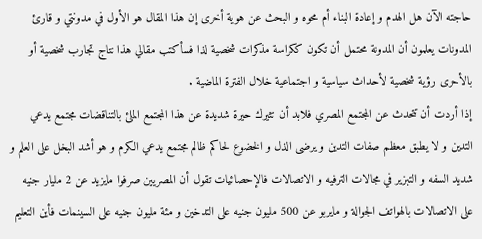حاجته الآن هل الهدم و إعادة البناء أم محوه و البحث عن هوية أخرى إن هذا المقال هو الأول في مدونتي و قارئ المدونات يعلمون أن المدونة محتمل أن تكون ككراسة مذكرات شخصية لذا فسأكتب مقالي هذا نتاج تجارب شخصية أو بالأحرى رؤية شخصية لأحداث سياسية و اجتماعية خلال الفترة الماضية .
إذا أردت أن تتحدث عن المجتمع المصري فلابد أن تثيرك حيرة شديدة عن هذا المجتمع الملئ بالتناقضات مجتمع يدعي التدين و لا يطبق معظم صفات التدين و يرضى الذل و الخضوع لحاكم ظالم مجتمع يدعي الكرم و هو أشد البخل على العلم و شديد السفه و التبزير في مجالات الترفيه و الاتصالات فالإحصائيات تقول أن المصريين صرفوا مايزيد عن 2 مليار جنيه على الاتصالات بالهواتف الجوالة و مايربو عن 500 مليون جنيه على التدخين و مئة مليون جنيه على السينمات فأين التعليم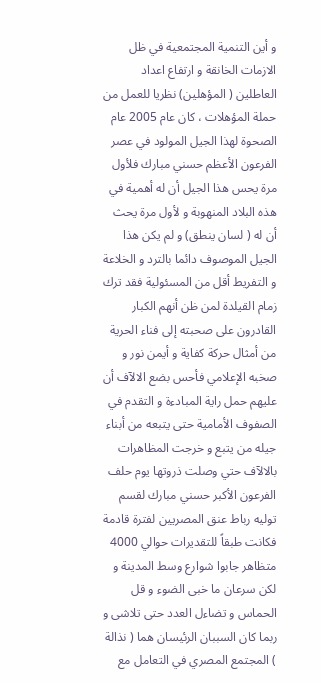و أين التنمية المجتمعية في ظل الازمات الخانقة و ارتفاع اعداد العاطلين ( المؤهلين) نظريا للعمل من حملة المؤهلات ، كان عام 2005 عام الصحوة لهذا الجيل المولود في عصر الفرعون الأعظم حسني مبارك فلأول مرة يحس هذا الجيل أن له أهمية في هذه البلاد المنهوبة و لأول مرة يحث أن له ( لسان ينطق) و لم يكن هذا الجيل الموصوف دائما بالترد و الخلاعة و التفريط أقل من المسئولية فقد ترك زمام القيلدة لمن ظن أنهم الكبار القادرون على صحبته إلى فناء الحرية من أمثال حركة كفاية و أيمن نور و صخبه الإعلامي فأحس بضع الالآف أن عليهم حمل راية المبادءة و التقدم في الصفوف الأمامية حتى يتبعه من أبناء جيله من يتبع و خرجت المظاهرات بالالآف حتي وصلت ذروتها يوم حلف الفرعون الأكبر حسني مبارك لقسم توليه رباط عنق المصريين لفترة قادمة فكانت طبقاً للتقديرات حوالي 4000 متظاهر جابوا شوارع وسط المدينة و لكن سرعان ما خبى الضوء و قل الحماس و تضاءل العدد حتى تلاشى و ربما كان السببان الرئيسان هما ( نذالة ) المجتمع المصري في التعامل مع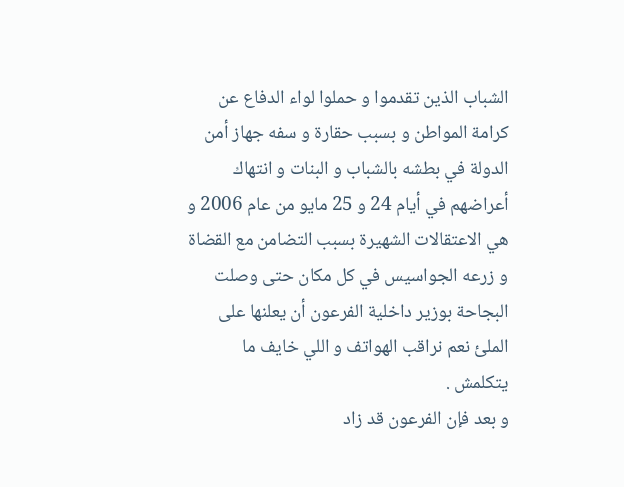الشباب الذين تقدموا و حملوا لواء الدفاع عن كرامة المواطن و بسبب حقارة و سفه جهاز أمن الدولة في بطشه بالشباب و البنات و انتهاك أعراضهم في أيام 24 و 25 مايو من عام 2006 و هي الاعتقالات الشهيرة بسبب التضامن مع القضاة و زرعه الجواسيس في كل مكان حتى وصلت البجاحة بوزير داخلية الفرعون أن يعلنها على الملئ نعم نراقب الهواتف و اللي خايف ما يتكلمش .
و بعد فإن الفرعون قد زاد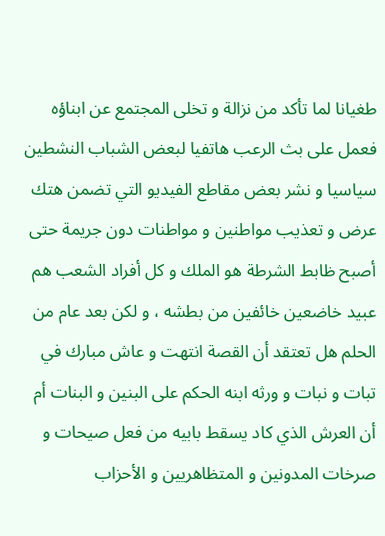طغيانا لما تأكد من نزالة و تخلى المجتمع عن ابناؤه فعمل على بث الرعب هاتفيا لبعض الشباب النشطين سياسيا و نشر بعض مقاطع الفيديو التي تضمن هتك عرض و تعذيب مواطنين و مواطنات دون جريمة حتى أصبح ظابط الشرطة هو الملك و كل أفراد الشعب هم عبيد خاضعين خائفين من بطشه ، و لكن بعد عام من الحلم هل تعتقد أن القصة انتهت و عاش مبارك في تبات و نبات و ورثه ابنه الحكم على البنين و البنات أم أن العرش الذي كاد يسقط بابيه من فعل صيحات و صرخات المدونين و المتظاهريين و الأحزاب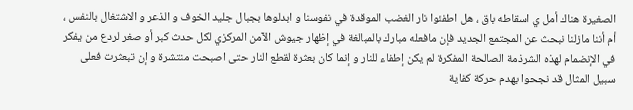الصغيرة هناك أمل ي اسقاطه باق ، هل اطفئوا نار الغضب الموقدة في نفوسنا و ابدلوها بجبال جليد الخوف و الذعر و الاشتغال بالنفس ، أم أننا مازلنا نبحث عن المجتمع الجديد فإن مافعله مبارك بالمبالغة في إظهار جيوش الآمن المركزي لكل حدث كبر أو صغر لردع من يفكر في الإنضمام لهذه الشرذمة الصالحة المفكرة لم يكن إطفاء للنار و إنما كان بعثرة لقطع النار حتى اصبحت منتشرة و إن تبعثرت فعلى سبيل المثال قد نجحوا بهدم حركة كفاية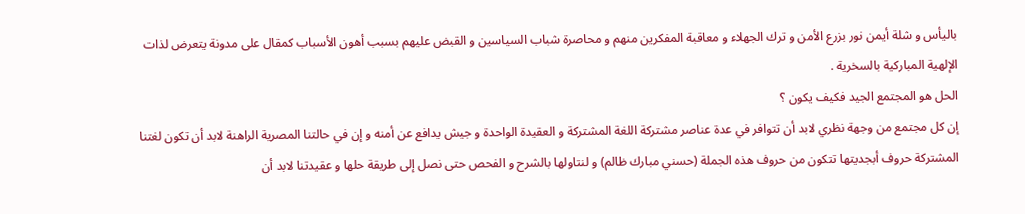باليأس و شلة أيمن نور بزرع الأمن و ترك الجهلاء و معاقبة المفكرين منهم و محاصرة شباب السياسين و القبض عليهم بسبب أهون الأسباب كمقال على مدونة يتعرض لذات الإلهية المباركية بالسخرية .
الحل هو المجتمع الجيد فكيف يكون ؟
إن كل مجتمع من وجهة نظري لابد أن تتوافر في عدة عناصر مشتركة اللغة المشتركة و العقيدة الواحدة و جيش يدافع عن أمنه و إن في حالتنا المصرية الراهنة لابد أن تكون لغتنا المشتركة حروف أبجديتها تتكون من حروف هذه الجملة (حسني مبارك ظالم) و لنتاولها بالشرح و الفحص حتى نصل إلى طريقة حلها و عقيدتنا لابد أن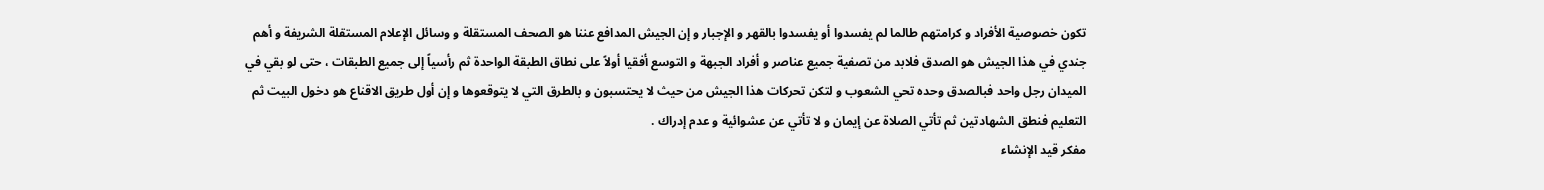تكون خصوصية الأفراد و كرامتهم طالما لم يفسدوا أو يفسدوا بالقهر و الإجبار و إن الجيش المدافع عننا هو الصحف المستقلة و وسائل الإعلام المستقلة الشريفة و أهم جندي في هذا الجيش هو الصدق فلابد من تصفية جميع عناصر و أفراد الجبهة و التوسع أفقيا أولاً على نطاق الطبقة الواحدة ثم رأسياً إلى جميع الطبقات ، حتى لو بقي في الميدان رجل واحد فبالصدق وحده تحي الشعوب و لتكن تحركات هذا الجيش من حيث لا يحتسبون و بالطرق التي لا يتوقعوها و إن أول طريق الاقناع هو دخول البيت ثم التعليم فنطق الشهادتين ثم تأتي الصلاة عن إيمان و لا تأتي عن عشوائية و عدم إدراك .
مفكر قيد الإنشاء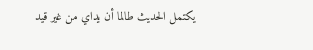يكتمل الحديث طالما أن يداي من غير قيد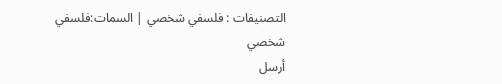التصنيفات : فلسفي شخصي | السمات:فلسفي شخصي
أرسل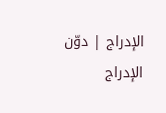الإدراج | دوّن الإدراج